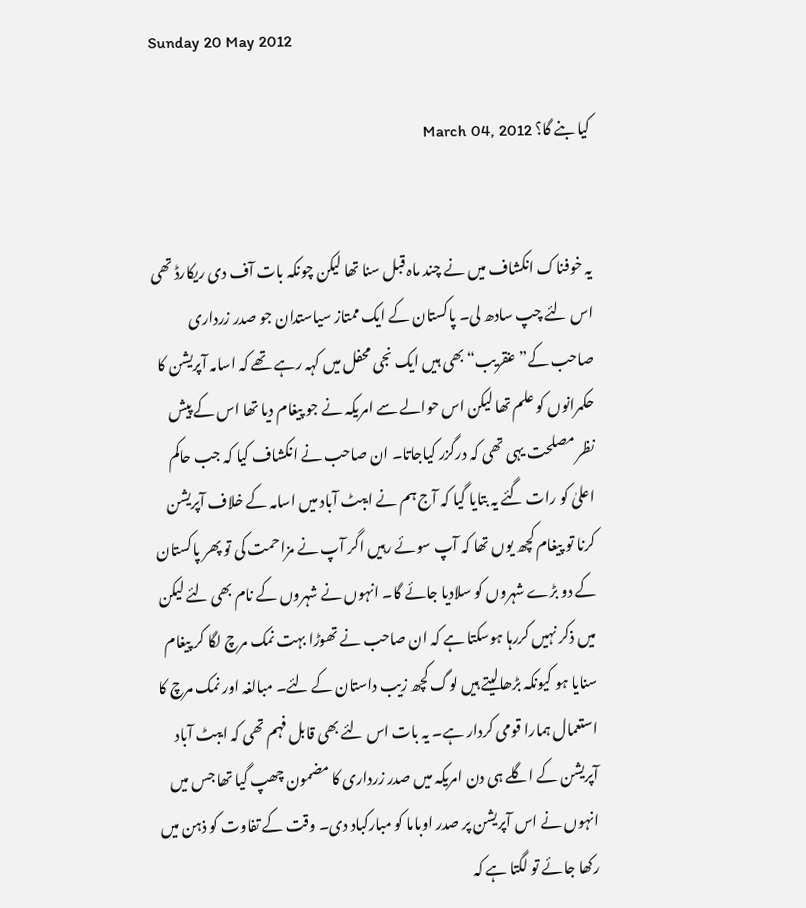Sunday 20 May 2012

کیا بنے گا؟ March 04, 2012


یہ خوفناک انکشاف میں نے چند ماہ قبل سنا تھا لیکن چونکہ بات آف دی ریکارڈ تھی اس لئے چپ سادھ لی۔ پاکستان کے ایک ممتاز سیاستدان جو صدر زرداری صاحب کے”عنقریب“ بھی ہیں ایک نجی محفل میں کہہ رہے تھے کہ اسامہ آپریشن کا حکمرانوں کو علم تھا لیکن اس حوالے سے امریکہ نے جو پیغام دیا تھا اس کے پیش نظر مصلحت یہی تھی کہ درگزر کیاجاتا۔ ان صاحب نے انکشاف کیا کہ جب حاکم اعلیٰ کو رات گئے یہ بتایا گیا کہ آج ہم نے ایبٹ آباد میں اسامہ کے خلاف آپریشن کرنا تو پیغام کچھ یوں تھا کہ آپ سوئے رہیں اگر آپ نے مزاحمت کی تو پھر پاکستان کے دو بڑے شہروں کو سلادیا جائے گا۔ انہوں نے شہروں کے نام بھی لئے لیکن میں ذکر نہیں کررہا ہوسکتا ہے کہ ان صاحب نے تھوڑا بہت نمک مرچ لگا کر پیغام سنایا ہو کیونکہ بڑھالیتے ہیں لوگ کچھ زیب داستان کے لئے۔ مبالغہ اور نمک مرچ کا استعمال ہمارا قومی کردار ہے۔ یہ بات اس لئے بھی قابل فہم تھی کہ ایبٹ آباد آپریشن کے اگلے ہی دن امریکہ میں صدر زرداری کا مضمون چھپ گیا تھا جس میں انہوں نے اس آپریشن پر صدر اوباما کو مبارکباد دی۔ وقت کے تفاوت کو ذہن میں رکھا جائے تو لگتا ہے کہ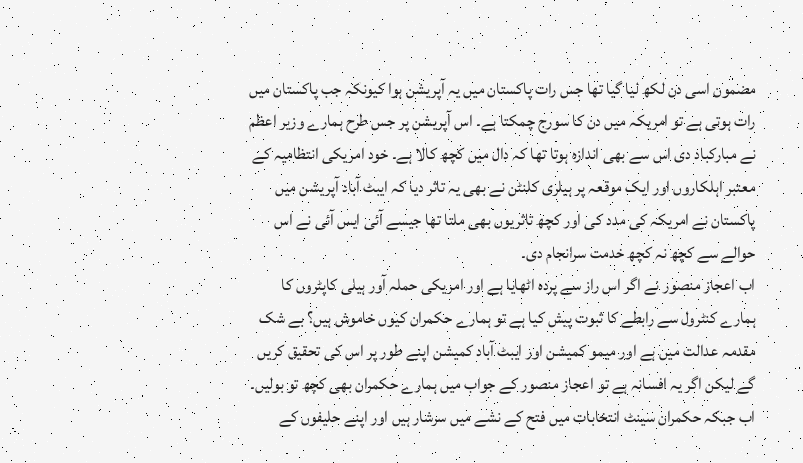مضمون اسی دن لکھ لیا گیا تھا جس رات پاکستان میں یہ آپریشن ہوا کیونکہ جب پاکستان میں رات ہوتی ہے تو امریکہ میں دن کا سورج چمکتا ہے۔ اس آپریشن پر جس طرح ہمارے وزیر اعظم نے مبارکباد دی اس سے بھی اندازہ ہوتا تھا کہ دال میں کچھ کالا ہے۔ خود امریکی انتظامیہ کے معتبر اہلکاروں اور ایک موقعہ پر ہیلری کلنٹن نے بھی یہ تاثر دیا کہ ایبٹ آباد آپریشن میں پاکستان نے امریکہ کی مدد کی اور کچھ تاثریوں بھی ملتا تھا جیسے آئی ایس آئی نے اس حوالے سے کچھ نہ کچھ خدمت سرانجام دی۔
اب اعجاز منصور نے اگر اس راز سے پردہ اٹھایا ہے اور امریکی حملہ آور ہیلی کاپٹروں کا ہمارے کنٹرول سے رابطے کا ثبوت پیش کیا ہے تو ہمارے حکمران کیوں خاموش ہیں؟ بے شک مقدمہ عدالت میں ہے اور میمو کمیشن اور ایبٹ آباد کمیشن اپنے طور پر اس کی تحقیق کریں گے لیکن اگر یہ افسانہ ہے تو اعجاز منصور کے جواب میں ہمارے حکمران بھی کچھ تو بولیں۔ اب جبکہ حکمران سینٹ انتخابات میں فتح کے نشے میں سرشار ہیں اور اپنے حلیفوں کے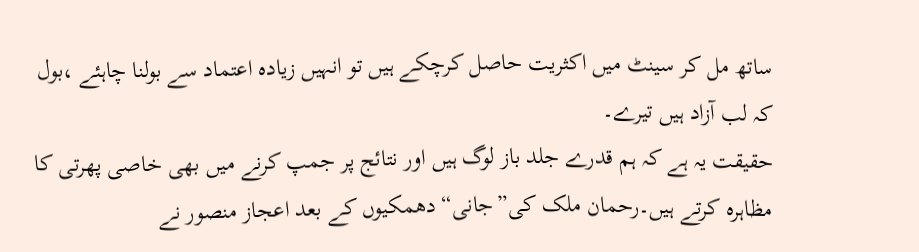ساتھ مل کر سینٹ میں اکثریت حاصل کرچکے ہیں تو انہیں زیادہ اعتماد سے بولنا چاہئے ،بول کہ لب آزاد ہیں تیرے۔
حقیقت یہ ہے کہ ہم قدرے جلد باز لوگ ہیں اور نتائج پر جمپ کرنے میں بھی خاصی پھرتی کا مظاہرہ کرتے ہیں۔رحمان ملک کی”جانی“ دھمکیوں کے بعد اعجاز منصور نے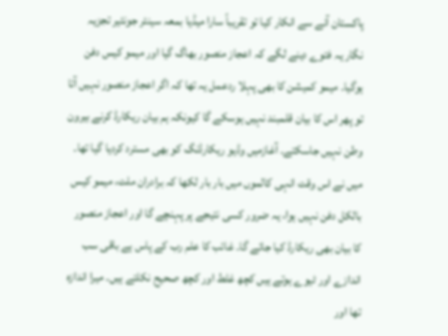پاکستان آنے سے انکار کیا تو تقریباً سارا میڈیا بمعہ سینئر جونئیر تجزیہ نگار یہ فتوے دینے لگے کہ اعجاز منصور بھاگ گیا اور میمو کیس دفن ہوگیا۔ میمو کمیشن کا بھی پہلا ردعمل یہ تھا کہ اگر اعجاز منصور نہیں آتا تو پھر اس کا بیان قلمبند نہیں ہوسکے گا کیونکہ ہم بیان ریکارڈ کرنے بیرون وطن نہیں جاسکتے۔ آغازمیں وڈیو ریکارڈنگ کو بھی مسترد کردیا گیا تھا۔ میں نے اس وقت انہی کالموں میں بار بار لکھا کہ برادران ملت، میمو کیس بالکل دفن نہیں ہوا، یہ ضرور کسی نتیجے پر پہنچے گا اور اعجاز منصور کا بیان بھی ریکارڈ کیا جائے گا۔ غائب کا علم رب کے پاس ہے باقی سب اندازے اور ٹیوے ہوتے ہیں کچھ غلط اور کچھ صحیح نکلتے ہیں۔ میرا اندازہ تھا اور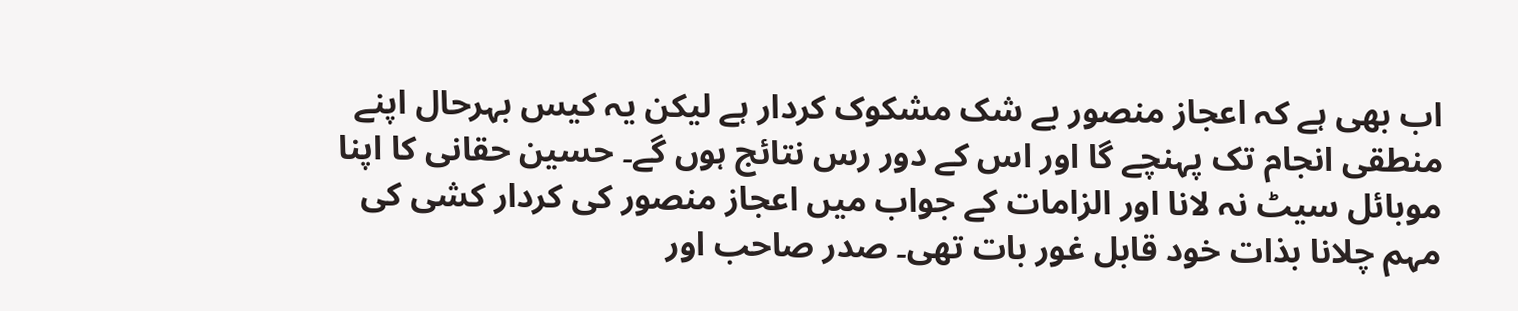اب بھی ہے کہ اعجاز منصور بے شک مشکوک کردار ہے لیکن یہ کیس بہرحال اپنے منطقی انجام تک پہنچے گا اور اس کے دور رس نتائج ہوں گے۔ حسین حقانی کا اپنا موبائل سیٹ نہ لانا اور الزامات کے جواب میں اعجاز منصور کی کردار کشی کی مہم چلانا بذات خود قابل غور بات تھی۔ صدر صاحب اور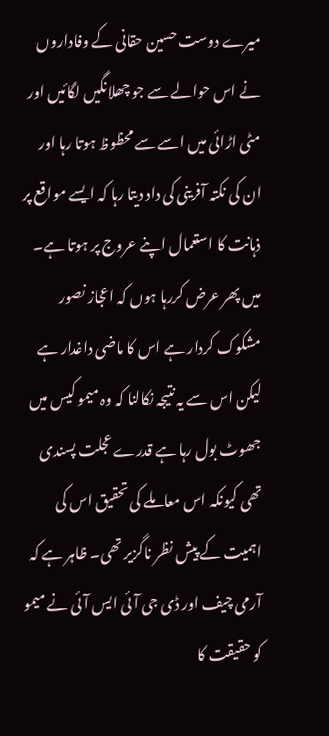میرے دوست حسین حقانی کے وفاداروں نے اس حوالے سے جو چھلانگیں لگائیں اور مٹی اڑائی میں اسے سے محظوظ ہوتا رہا اور ان کی نکتہ آفرینی کی داد دیتا رہا کہ ایسے مواقع پر ذہانت کا استعمال اپنے عروج پر ہوتا ہے۔ میں پھر عرض کررہا ہوں کہ اعجاز نصور مشکوک کردار ہے اس کا ماضی داغدار ہے لیکن اس سے یہ نتیجہ نکالنا کہ وہ میمو کیس میں جھوٹ بول رہا ہے قدرے عجلت پسندی تھی کیونکہ اس معاملے کی تحقیق اس کی اہمیت کے پیش نظر ناگزیر تھی۔ ظاہر ہے کہ آرمی چیف اور ڈی جی آئی ایس آئی نے میمو کو حقیقت کا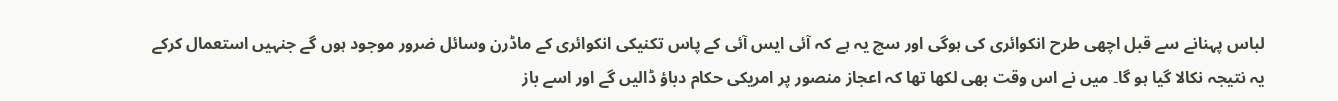لباس پہنانے سے قبل اچھی طرح انکوائری کی ہوگی اور سچ یہ ہے کہ آئی ایس آئی کے پاس تکنیکی انکوائری کے ماڈرن وسائل ضرور موجود ہوں گے جنہیں استعمال کرکے یہ نتیجہ نکالا گیا ہو گا۔ میں نے اس وقت بھی لکھا تھا کہ اعجاز منصور پر امریکی حکام دباؤ ڈالیں گے اور اسے باز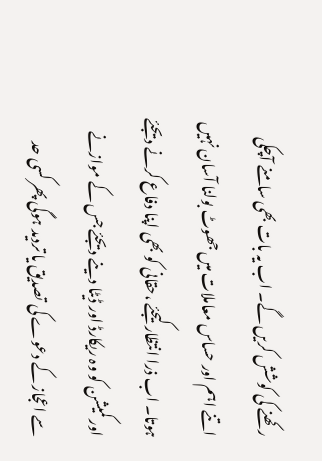رکھنے کی کوشش کریں گے۔ اب یہ بات بھی سامنے آچکی اتنے اہم اور حساس معاملات میں جھوٹ بولنا آسان نہیں ہوتا۔ اب ذرا انتظار کیجئے ،حقانی کو بھی اپنا دفاع کرنے دیجئے اور کمیشن کو وہ ریکارڈ اور ڈیٹا دینے دیجئے جس کے موازنے سے اعجاز کے دعوے کی تصدیق یا تردید ہوگی پھر کسی حد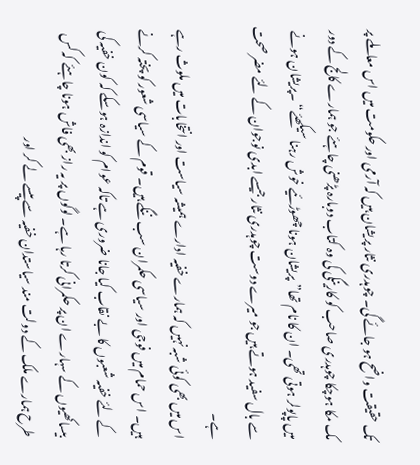تک حقیقت واضح ہو جائے گی۔ چوہدری نثار پریشان ہیں کہ آرمی اور حکومت میں اس معاملے پر مک مکا ہوچکا چوہدری صاحب کو کارینگی کی وہ کتاب دوبارہ پڑھنی چاہئے جو ہمارے کالج کے دور میں پاپولر ہوتی تھی۔ ان کا نام تھا”پریشان ہونا چھوڑئیے خوش رہنا سیکھئے“ ۔پریشان ہونے سے بال سفید ہوتے ہیں جو میرے دوست چوہدری نثار جیسے ابدی نوجوان کے لئے مضر صحت ہے۔
اس میں بھی کوئی شبہ نہیں کہ ہمارے خفیہ ادارے ہمیشہ سیاست اور انتخابات میں ملوث رہے ہیں۔ اس حمام میں فوجی اور سیاسی حکمران سب ننگے ہیں۔ قوم کے سیاسی شعور کو پختہ کرنے کے لئے خفیہ شعبوں کا بے نقاب کیا جانا ضروری ہے تاکہ عوام کو اندازہ ہوسکے کہ کون خفیہ کی بیساکھیوں کے سہارے ان پر حکمرانی کرتا رہا ہے۔ لوگوں پر یہ راز بھی فاش ہونا چاہئے کہ کس طرح ہمارے ملک کے دولت مند سیاستدان خفیہ سے پیسے لے کر اور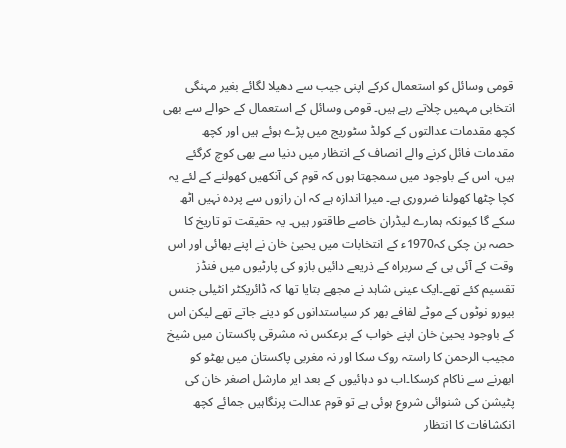قومی وسائل کو استعمال کرکے اپنی جیب سے دھیلا لگائے بغیر مہنگی انتخابی مہمیں چلاتے رہے ہیں۔ قومی وسائل کے استعمال کے حوالے سے بھی کچھ مقدمات عدالتوں کے کولڈ سٹوریج میں پڑے ہوئے ہیں اور کچھ مقدمات فائل کرنے والے انصاف کے انتظار میں دنیا سے بھی کوچ کرگئے ہیں، اس کے باوجود میں سمجھتا ہوں کہ قوم کی آنکھیں کھولنے کے لئے یہ کچا چٹھا کھولنا ضروری ہے۔ میرا اندازہ ہے کہ ان رازوں سے پردہ نہیں اٹھ سکے گا کیونکہ ہمارے لیڈران خاصے طاقتور ہیں۔ یہ حقیقت تو تاریخ کا حصہ بن چکی کہ1970ء کے انتخابات میں یحییٰ خان نے اپنے بھائی اور اس وقت کے آئی بی کے سربراہ کے ذریعے دائیں بازو کی پارٹیوں میں فنڈز تقسیم کئے تھے۔ایک عینی شاہد نے مجھے بتایا تھا کہ ڈائریکٹر انٹیلی جنس بیورو نوٹوں کے موٹے لفافے بھر کر سیاستدانوں کو دینے جاتے تھے لیکن اس کے باوجود یحییٰ خان اپنے خواب کے برعکس نہ مشرقی پاکستان میں شیخ مجیب الرحمن کا راستہ روک سکا اور نہ مغربی پاکستان میں بھٹو کو ابھرنے سے ناکام کرسکا۔اب دو دہائیوں کے بعد ایر مارشل اصغر خان کی پٹیشن کی شنوائی شروع ہوئی ہے تو قوم عدالت پرنگاہیں جمائے کچھ انکشافات کا انتظار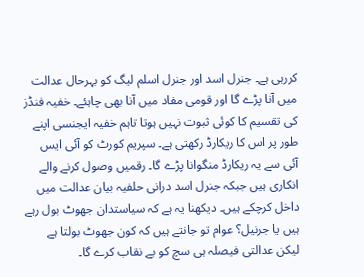کررہی ہے۔ جنرل اسد اور جنرل اسلم لیگ کو بہرحال عدالت میں آنا پڑے گا اور قومی مفاد میں آنا بھی چاہئے۔ خفیہ فنڈز کی تقسیم کا کوئی ثبوت نہیں ہوتا تاہم خفیہ ایجنسی اپنے طور پر اس کا ریکارڈ رکھتی ہے۔ سپریم کورٹ کو آئی ایس آئی سے یہ ریکارڈ منگوانا پڑے گا۔ رقمیں وصول کرنے والے انکاری ہیں جبکہ جنرل اسد درانی حلفیہ بیان عدالت میں داخل کرچکے ہیں۔ دیکھنا یہ ہے کہ سیاستدان جھوٹ بول رہے ہیں یا جرنیل؟ عوام تو جانتے ہیں کہ کون جھوٹ بولتا ہے لیکن عدالتی فیصلہ ہی سچ کو بے نقاب کرے گا۔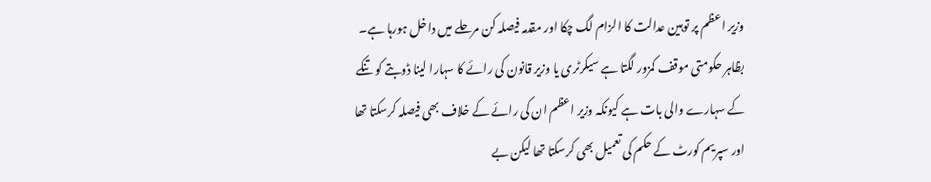وزیر اعظم پر توہین عدالت کا الزام لگ چکا اور مقدمہ فیصلہ کن مرحلے میں داخل ہورہا ہے۔ بظاہر حکومتی موقف کمزور لگتا ہے سیکرٹری یا وزیر قانون کی رائے کا سہارا لینا ڈوبتے کو تنکے کے سہارے والی بات ہے کیونکہ وزیر اعظم ان کی رائے کے خلاف بھی فیصلہ کرسکتا تھا اور سپریم کورٹ کے حکم کی تعمیل بھی کرسکتا تھا لیکن بے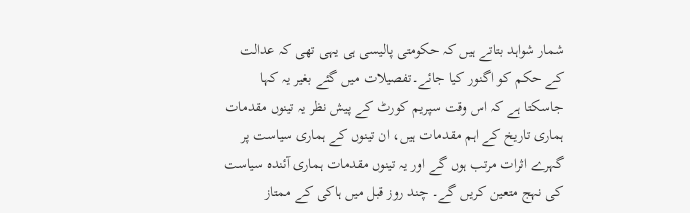شمار شواہد بتاتے ہیں کہ حکومتی پالیسی ہی یہی تھی کہ عدالت کے حکم کو اگنور کیا جائے۔تفصیلات میں گئے بغیر یہ کہا جاسکتا ہے کہ اس وقت سپریم کورٹ کے پیش نظر یہ تینوں مقدمات ہماری تاریخ کے اہم مقدمات ہیں، ان تینوں کے ہماری سیاست پر گہرے اثرات مرتب ہوں گے اور یہ تینوں مقدمات ہماری آئندہ سیاست کی نہج متعین کریں گے۔ چند روز قبل میں ہاکی کے ممتاز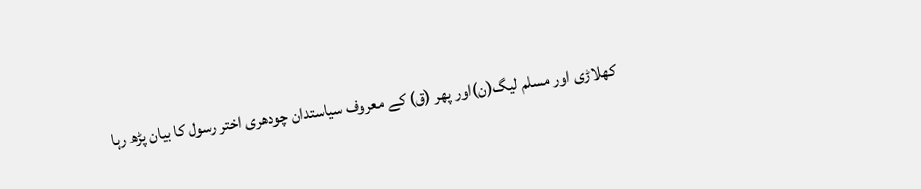کھلاڑی اور مسلم لیگ(ن)اور پھر (ق) کے معروف سیاستدان چودھری اختر رسول کا بیان پڑھ رہا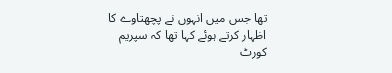تھا جس میں انہوں نے پچھتاوے کا اظہار کرتے ہوئے کہا تھا کہ سپریم کورٹ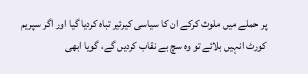پر حملے میں ملوث کرکے ان کا سیاسی کیرئیر تباہ کردیا گیا اور اگر سپریم کورٹ انہیں بلائے تو وہ سچ بے نقاب کردیں گے، گویا ابھی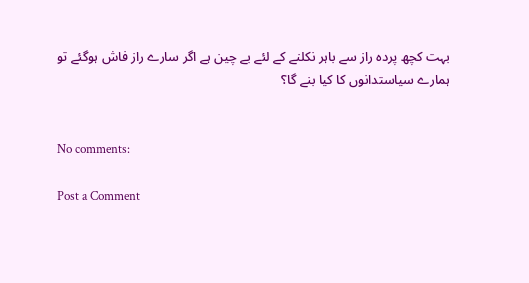بہت کچھ پردہ راز سے باہر نکلنے کے لئے بے چین ہے اگر سارے راز فاش ہوگئے تو ہمارے سیاستدانوں کا کیا بنے گا؟


No comments:

Post a Comment